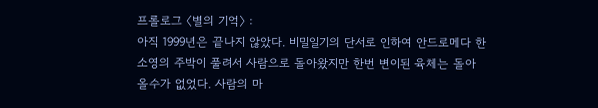프롤로그 〈별의 기억〉 :
아직 1999년은 끝나지 않았다. 비밀일기의 단서로 인하여 안드로메다 한소영의 주박이 풀려서 사람으로 돌아왔지만 한번 변이된 육체는 돌아올수가 없었다. 사람의 마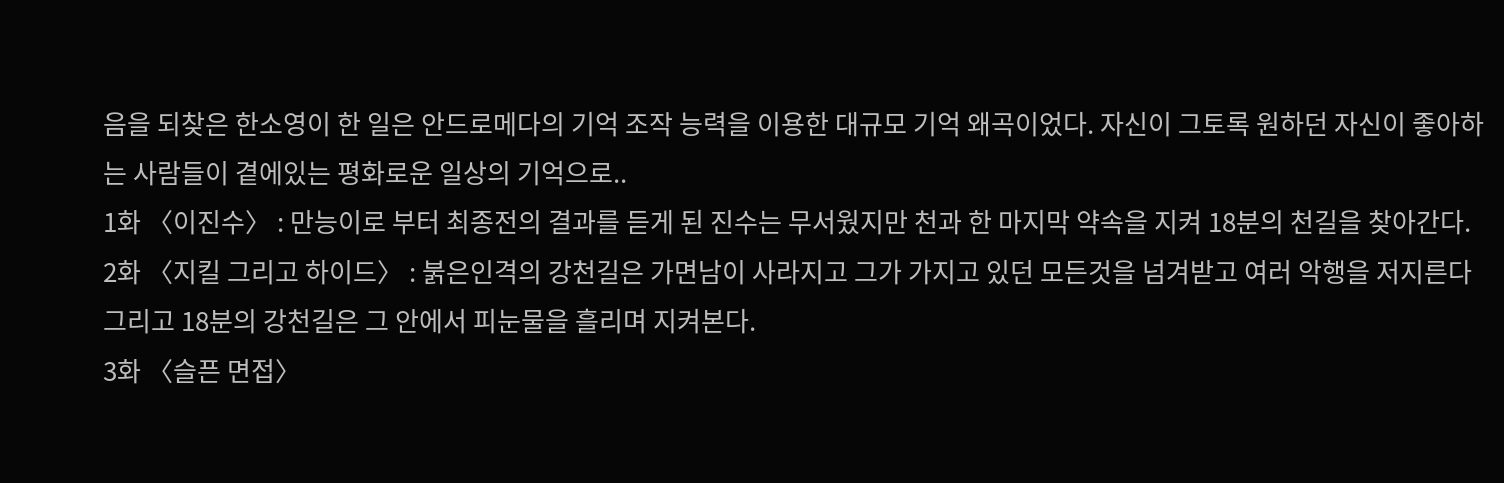음을 되찾은 한소영이 한 일은 안드로메다의 기억 조작 능력을 이용한 대규모 기억 왜곡이었다. 자신이 그토록 원하던 자신이 좋아하는 사람들이 곁에있는 평화로운 일상의 기억으로..
1화 〈이진수〉 : 만능이로 부터 최종전의 결과를 듣게 된 진수는 무서웠지만 천과 한 마지막 약속을 지켜 18분의 천길을 찾아간다.
2화 〈지킬 그리고 하이드〉 : 붉은인격의 강천길은 가면남이 사라지고 그가 가지고 있던 모든것을 넘겨받고 여러 악행을 저지른다 그리고 18분의 강천길은 그 안에서 피눈물을 흘리며 지켜본다.
3화 〈슬픈 면접〉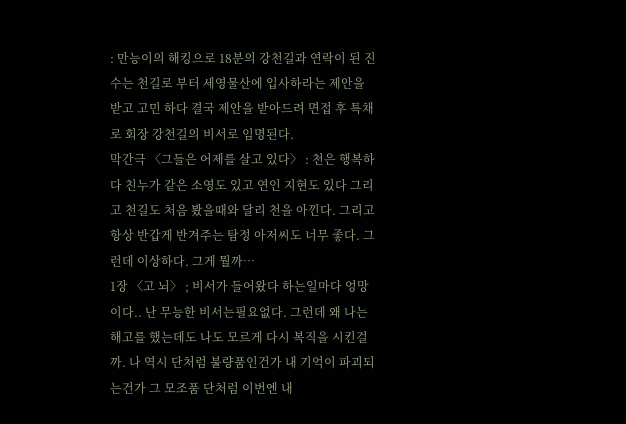: 만능이의 해킹으로 18분의 강천길과 연락이 된 진수는 천길로 부터 세영물산에 입사하라는 제안을 받고 고민 하다 결국 제안을 받아드려 면접 후 특채로 회장 강천길의 비서로 임명된다.
막간극 〈그들은 어제를 살고 있다〉 : 천은 행복하다 친누가 같은 소영도 있고 연인 지현도 있다 그리고 천길도 처음 봤을때와 달리 천을 아낀다. 그리고 항상 반갑게 반겨주는 탐정 아저씨도 너무 좋다. 그런데 이상하다. 그게 뭘까…
1장 〈고 뇌〉 ; 비서가 들어왔다 하는일마다 엉망이다.. 난 무능한 비서는필요없다. 그런데 왜 나는 해고를 했는데도 나도 모르게 다시 복직을 시킨걸까. 나 역시 단처럼 불량품인건가 내 기억이 파괴되는건가 그 모조품 단처럼 이번엔 내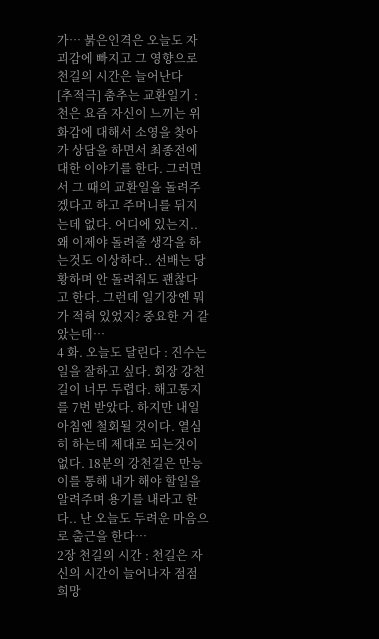가… 붉은인격은 오늘도 자괴감에 빠지고 그 영향으로 천길의 시간은 늘어난다
[추적극] 춤추는 교환일기 : 천은 요즘 자신이 느끼는 위화감에 대해서 소영을 찾아가 상담을 하면서 최종전에 대한 이야기를 한다. 그러면서 그 때의 교환일을 돌려주겠다고 하고 주머니를 뒤지는데 없다. 어디에 있는지.. 왜 이제야 돌려줄 생각을 하는것도 이상하다.. 선배는 당황하며 안 돌려줘도 괜찮다고 한다. 그런데 일기장엔 뭐가 적혀 있었지? 중요한 거 같았는데…
4 화. 오늘도 달린다 : 진수는 일을 잘하고 싶다. 회장 강천길이 너무 두렵다. 해고통지를 7번 받았다. 하지만 내일 아침엔 철회될 것이다. 열심히 하는데 제대로 되는것이 없다. 18분의 강천길은 만능이를 통해 내가 해야 할일을 알려주며 용기를 내라고 한다.. 난 오늘도 두려운 마음으로 출근을 한다…
2장 천길의 시간 : 천길은 자신의 시간이 늘어나자 점점 희망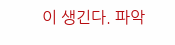이 생긴다. 파악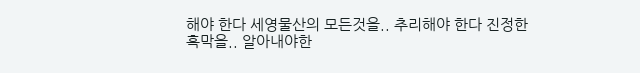해야 한다 세영물산의 모든것을.. 추리해야 한다 진정한 흑막을.. 알아내야한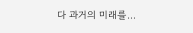다 과거의 미래를…